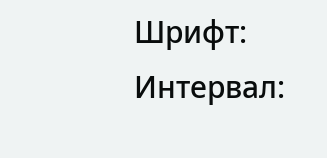Шрифт:
Интервал: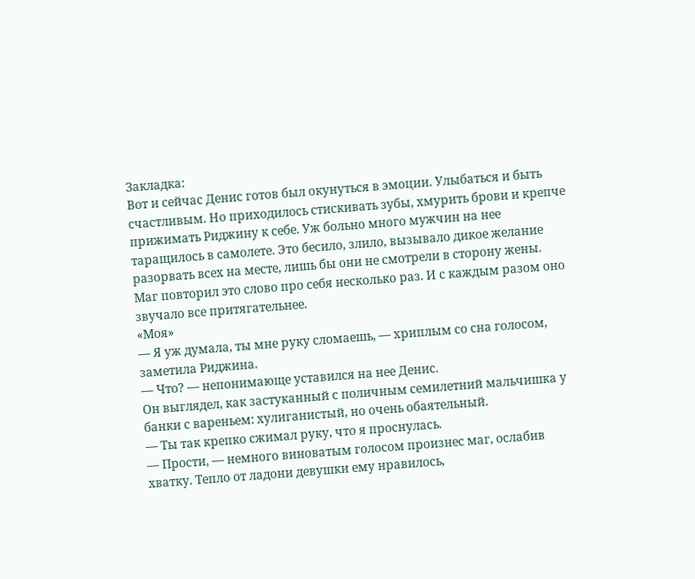Закладка:
Вот и сейчас Денис готов был окунуться в эмоции. Улыбаться и быть счастливым. Но приходилось стискивать зубы, хмурить брови и крепче прижимать Риджину к себе. Уж больно много мужчин на нее таращилось в самолете. Это бесило, злило, вызывало дикое желание разорвать всех на месте, лишь бы они не смотрели в сторону жены.
Маг повторил это слово про себя несколько раз. И с каждым разом оно звучало все притягательнее.
«Моя»
— Я уж думала, ты мне руку сломаешь, — хриплым со сна голосом, заметила Риджина.
— Что? — непонимающе уставился на нее Денис.
Он выглядел, как застуканный с поличным семилетний мальчишка у банки с вареньем: хулиганистый, но очень обаятельный.
— Ты так крепко сжимал руку, что я проснулась.
— Прости, — немного виноватым голосом произнес маг, ослабив хватку. Тепло от ладони девушки ему нравилось,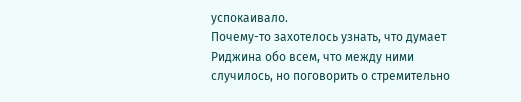успокаивало.
Почему-то захотелось узнать, что думает Риджина обо всем, что между ними случилось, но поговорить о стремительно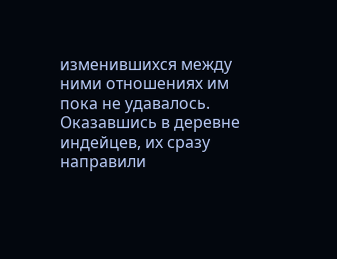изменившихся между ними отношениях им пока не удавалось. Оказавшись в деревне индейцев, их сразу направили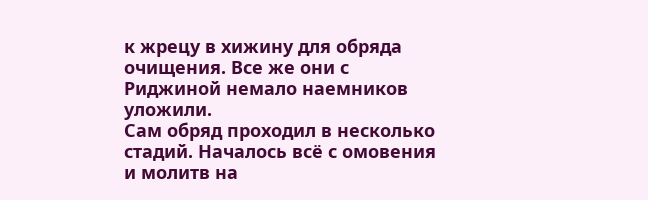к жрецу в хижину для обряда очищения. Все же они с Риджиной немало наемников уложили.
Сам обряд проходил в несколько стадий. Началось всё с омовения и молитв на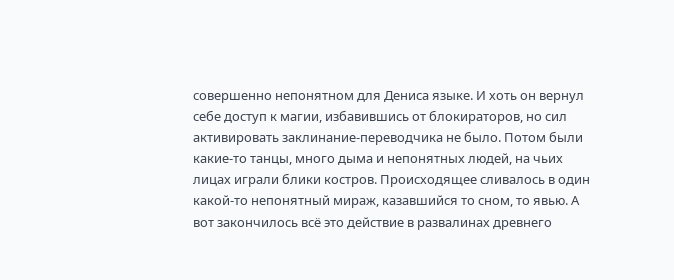совершенно непонятном для Дениса языке. И хоть он вернул себе доступ к магии, избавившись от блокираторов, но сил активировать заклинание-переводчика не было. Потом были какие-то танцы, много дыма и непонятных людей, на чьих лицах играли блики костров. Происходящее сливалось в один какой-то непонятный мираж, казавшийся то сном, то явью. А вот закончилось всё это действие в развалинах древнего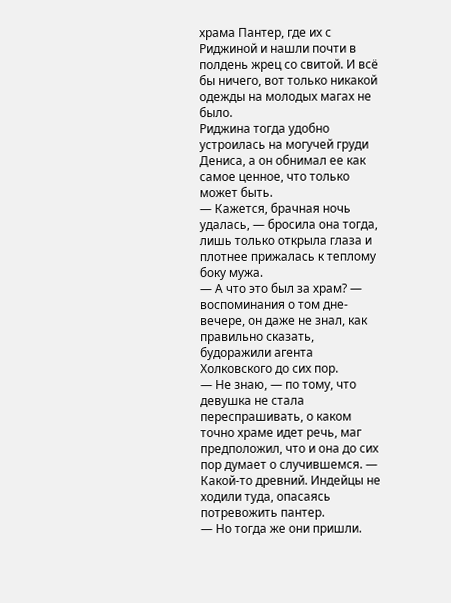храма Пантер, где их с Риджиной и нашли почти в полдень жрец со свитой. И всё бы ничего, вот только никакой одежды на молодых магах не было.
Риджина тогда удобно устроилась на могучей груди Дениса, а он обнимал ее как самое ценное, что только может быть.
— Кажется, брачная ночь удалась, — бросила она тогда, лишь только открыла глаза и плотнее прижалась к теплому боку мужа.
— А что это был за храм? — воспоминания о том дне-вечере, он даже не знал, как правильно сказать, будоражили агента Холковского до сих пор.
— Не знаю, — по тому, что девушка не стала переспрашивать, о каком точно храме идет речь, маг предположил, что и она до сих пор думает о случившемся. — Какой-то древний. Индейцы не ходили туда, опасаясь потревожить пантер.
— Но тогда же они пришли.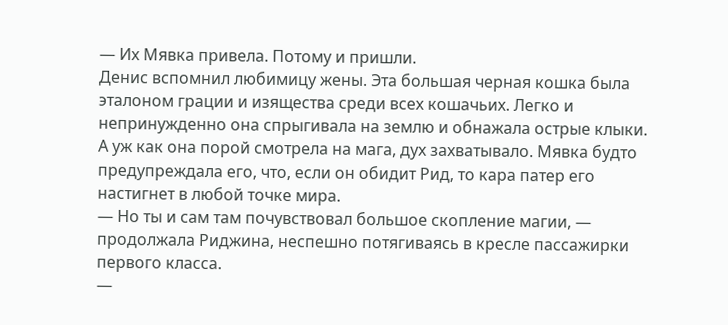— Их Мявка привела. Потому и пришли.
Денис вспомнил любимицу жены. Эта большая черная кошка была эталоном грации и изящества среди всех кошачьих. Легко и непринужденно она спрыгивала на землю и обнажала острые клыки. А уж как она порой смотрела на мага, дух захватывало. Мявка будто предупреждала его, что, если он обидит Рид, то кара патер его настигнет в любой точке мира.
— Но ты и сам там почувствовал большое скопление магии, — продолжала Риджина, неспешно потягиваясь в кресле пассажирки первого класса.
—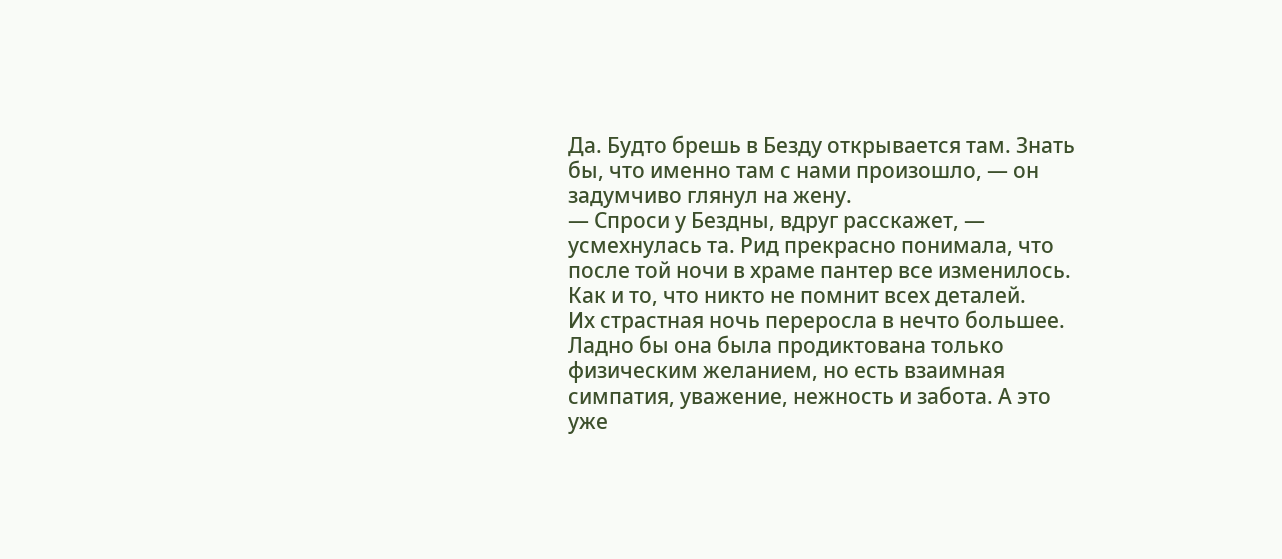Да. Будто брешь в Безду открывается там. Знать бы, что именно там с нами произошло, — он задумчиво глянул на жену.
— Спроси у Бездны, вдруг расскажет, — усмехнулась та. Рид прекрасно понимала, что после той ночи в храме пантер все изменилось. Как и то, что никто не помнит всех деталей.
Их страстная ночь переросла в нечто большее. Ладно бы она была продиктована только физическим желанием, но есть взаимная симпатия, уважение, нежность и забота. А это уже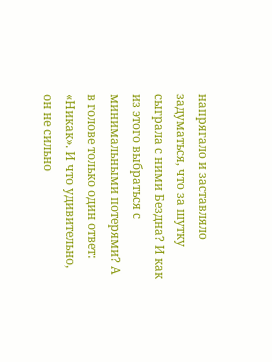напрягало и заставляло задуматься, что за шутку сыграла с ними Бездна? И как из этого выбраться с минимальными потерями? А в голове только один ответ: «Никак». И что удивительно, он не сильно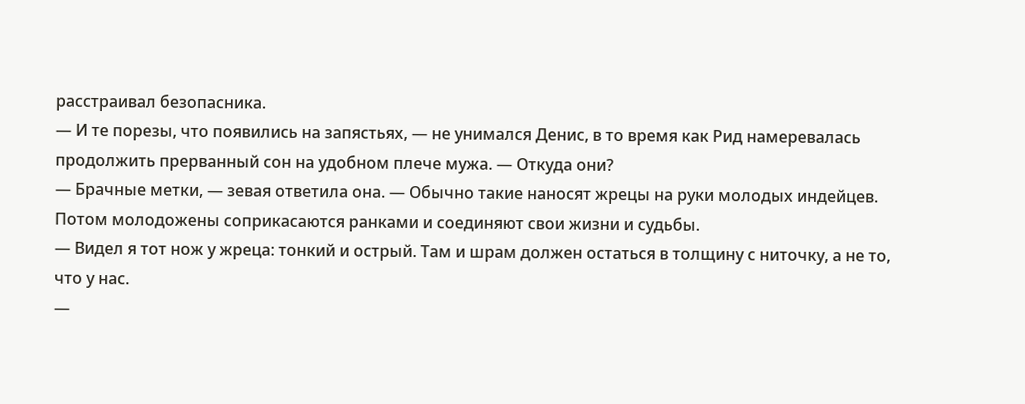расстраивал безопасника.
— И те порезы, что появились на запястьях, — не унимался Денис, в то время как Рид намеревалась продолжить прерванный сон на удобном плече мужа. — Откуда они?
— Брачные метки, — зевая ответила она. — Обычно такие наносят жрецы на руки молодых индейцев. Потом молодожены соприкасаются ранками и соединяют свои жизни и судьбы.
— Видел я тот нож у жреца: тонкий и острый. Там и шрам должен остаться в толщину с ниточку, а не то, что у нас.
—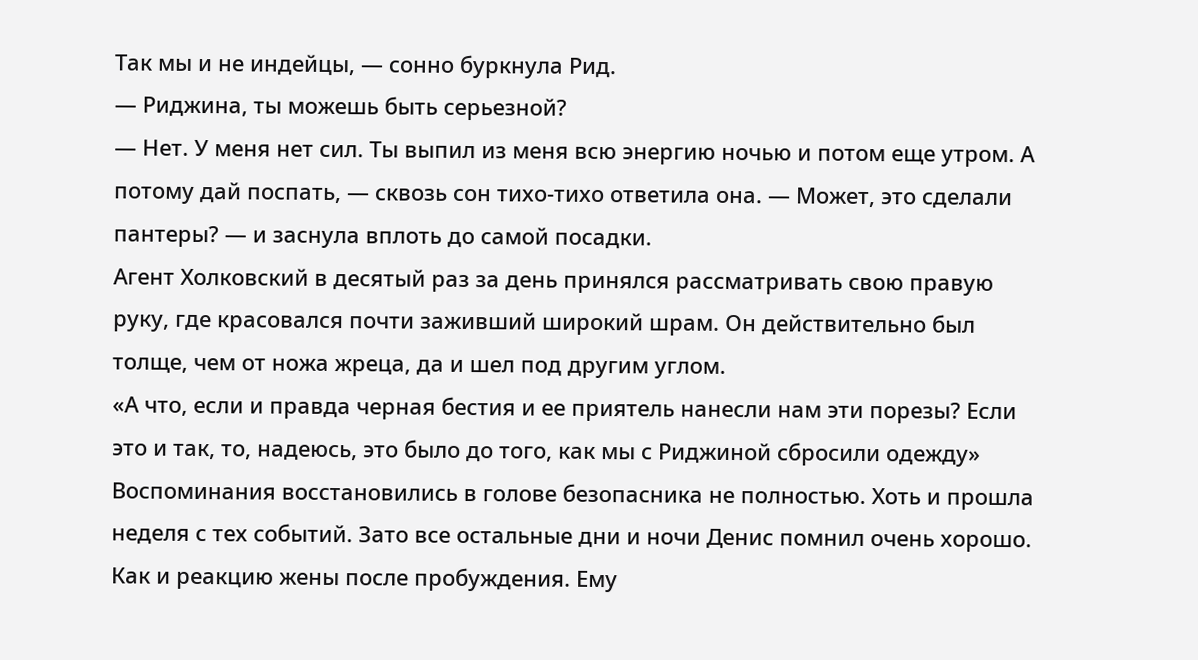Так мы и не индейцы, — сонно буркнула Рид.
— Риджина, ты можешь быть серьезной?
— Нет. У меня нет сил. Ты выпил из меня всю энергию ночью и потом еще утром. А потому дай поспать, — сквозь сон тихо-тихо ответила она. — Может, это сделали пантеры? — и заснула вплоть до самой посадки.
Агент Холковский в десятый раз за день принялся рассматривать свою правую руку, где красовался почти заживший широкий шрам. Он действительно был толще, чем от ножа жреца, да и шел под другим углом.
«А что, если и правда черная бестия и ее приятель нанесли нам эти порезы? Если это и так, то, надеюсь, это было до того, как мы с Риджиной сбросили одежду»
Воспоминания восстановились в голове безопасника не полностью. Хоть и прошла неделя с тех событий. Зато все остальные дни и ночи Денис помнил очень хорошо. Как и реакцию жены после пробуждения. Ему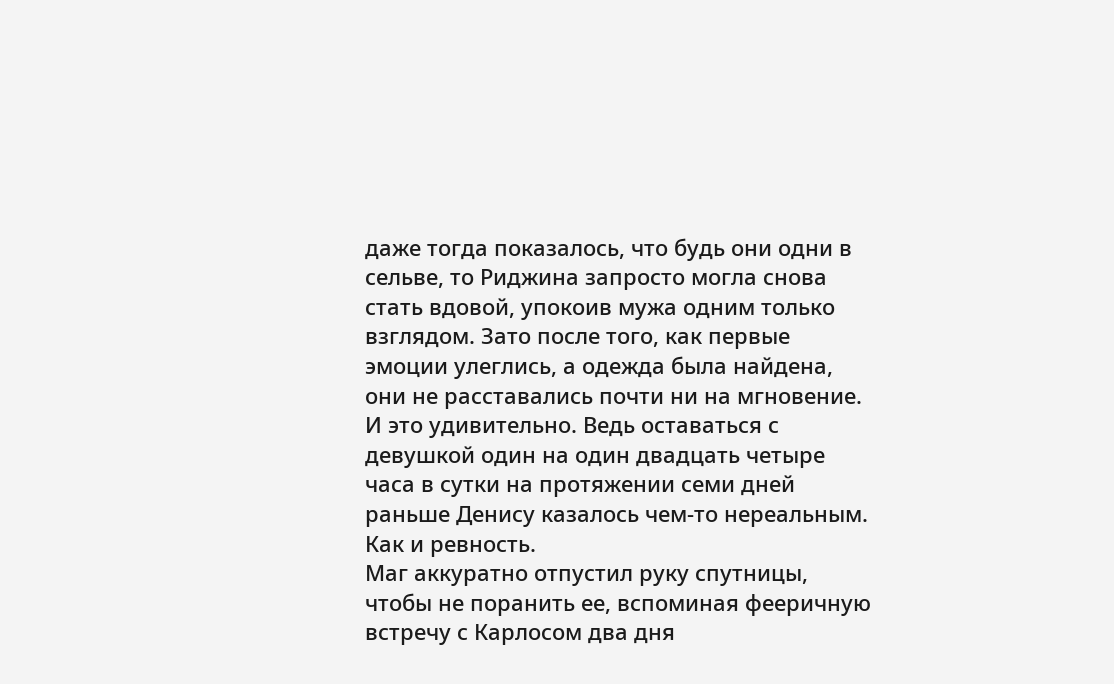даже тогда показалось, что будь они одни в сельве, то Риджина запросто могла снова стать вдовой, упокоив мужа одним только взглядом. Зато после того, как первые эмоции улеглись, а одежда была найдена, они не расставались почти ни на мгновение.
И это удивительно. Ведь оставаться с девушкой один на один двадцать четыре часа в сутки на протяжении семи дней раньше Денису казалось чем-то нереальным.
Как и ревность.
Маг аккуратно отпустил руку спутницы, чтобы не поранить ее, вспоминая фееричную встречу с Карлосом два дня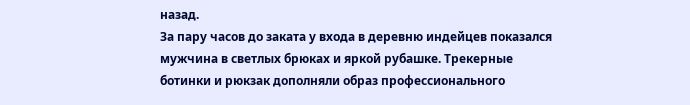назад.
За пару часов до заката у входа в деревню индейцев показался мужчина в светлых брюках и яркой рубашке. Трекерные ботинки и рюкзак дополняли образ профессионального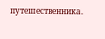путешественника.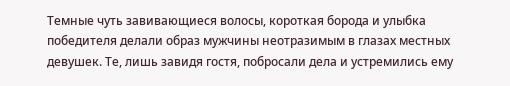Темные чуть завивающиеся волосы, короткая борода и улыбка победителя делали образ мужчины неотразимым в глазах местных девушек. Те, лишь завидя гостя, побросали дела и устремились ему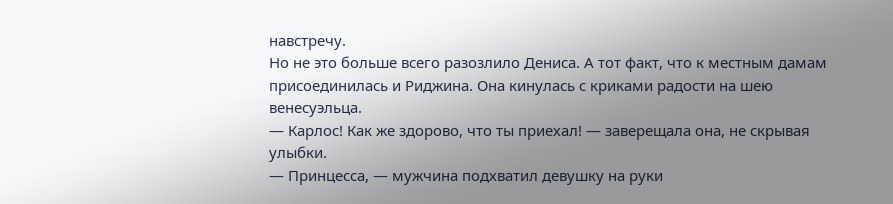навстречу.
Но не это больше всего разозлило Дениса. А тот факт, что к местным дамам присоединилась и Риджина. Она кинулась с криками радости на шею венесуэльца.
— Карлос! Как же здорово, что ты приехал! — заверещала она, не скрывая улыбки.
— Принцесса, — мужчина подхватил девушку на руки